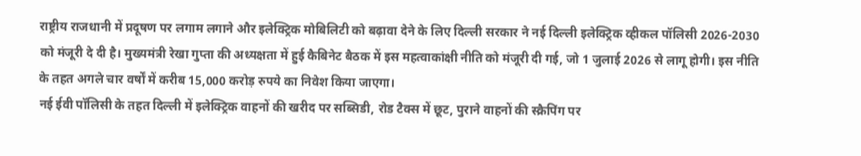राष्ट्रीय राजधानी में प्रदूषण पर लगाम लगाने और इलेक्ट्रिक मोबिलिटी को बढ़ावा देने के लिए दिल्ली सरकार ने नई दिल्ली इलेक्ट्रिक व्हीकल पॉलिसी 2026-2030 को मंजूरी दे दी है। मुख्यमंत्री रेखा गुप्ता की अध्यक्षता में हुई कैबिनेट बैठक में इस महत्वाकांक्षी नीति को मंजूरी दी गई, जो 1 जुलाई 2026 से लागू होगी। इस नीति के तहत अगले चार वर्षों में करीब 15,000 करोड़ रुपये का निवेश किया जाएगा।
नई ईवी पॉलिसी के तहत दिल्ली में इलेक्ट्रिक वाहनों की खरीद पर सब्सिडी, रोड टैक्स में छूट, पुराने वाहनों की स्क्रैपिंग पर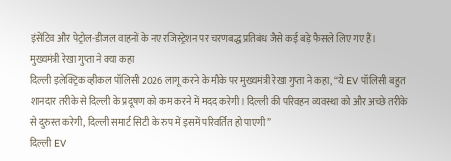इंसेंटिव और पेट्रोल-डीजल वाहनों के नए रजिस्ट्रेशन पर चरणबद्ध प्रतिबंध जैसे कई बड़े फैसले लिए गए हैं।
मुख्यमंत्री रेखा गुप्ता ने क्या कहा
दिल्ली इलेक्ट्रिक व्हीकल पॉलिसी 2026 लागू करने के मौके पर मुख्यमंत्री रेखा गुप्ता ने कहा, “ये EV पॉलिसी बहुत शानदार तरीके से दिल्ली के प्रदूषण को कम करने में मदद करेगी। दिल्ली की परिवहन व्यवस्था को और अच्छे तरीके से दुरुस्त करेगी, दिल्ली समार्ट सिटी के रुप में इसमें परिवर्तित हो पाएगी”
दिल्ली EV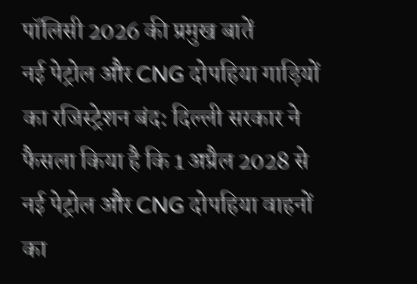पॉलिसी 2026 की प्रमुख बातें
नई पेट्रोल और CNG दोपहिया गाड़ियों का रजिस्ट्रेशन बंद: दिल्ली सरकार ने फैसला किया है कि 1 अप्रैल 2028 से नई पेट्रोल और CNG दोपहिया वाहनों का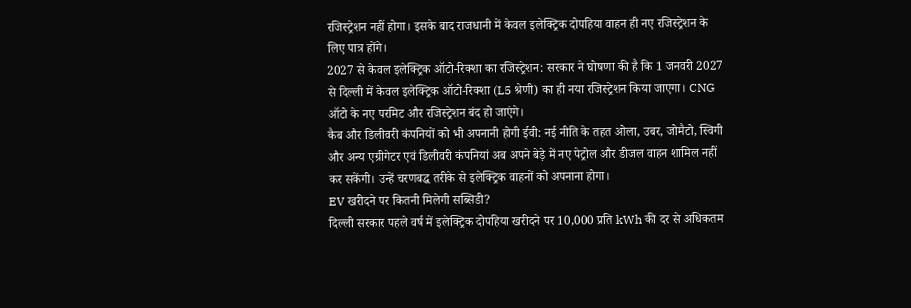रजिस्ट्रेशन नहीं होगा। इसके बाद राजधानी में केवल इलेक्ट्रिक दोपहिया वाहन ही नए रजिस्ट्रेशन के लिए पात्र होंगे।
2027 से केवल इलेक्ट्रिक ऑटो-रिक्शा का रजिस्ट्रेशन: सरकार ने घोषणा की है कि 1 जनवरी 2027 से दिल्ली में केवल इलेक्ट्रिक ऑटो-रिक्शा (L5 श्रेणी) का ही नया रजिस्ट्रेशन किया जाएगा। CNG ऑटो के नए परमिट और रजिस्ट्रेशन बंद हो जाएंगे।
कैब और डिलीवरी कंपनियों को भी अपनानी होगी ईवी: नई नीति के तहत ओला, उबर, जोमैटो, स्विगी और अन्य एग्रीगेटर एवं डिलीवरी कंपनियां अब अपने बेड़े में नए पेट्रोल और डीजल वाहन शामिल नहीं कर सकेंगी। उन्हें चरणबद्ध तरीके से इलेक्ट्रिक वाहनों को अपनाना होगा।
EV खरीदने पर कितनी मिलेगी सब्सिडी?
दिल्ली सरकार पहले वर्ष में इलेक्ट्रिक दोपहिया खरीदने पर 10,000 प्रति kWh की दर से अधिकतम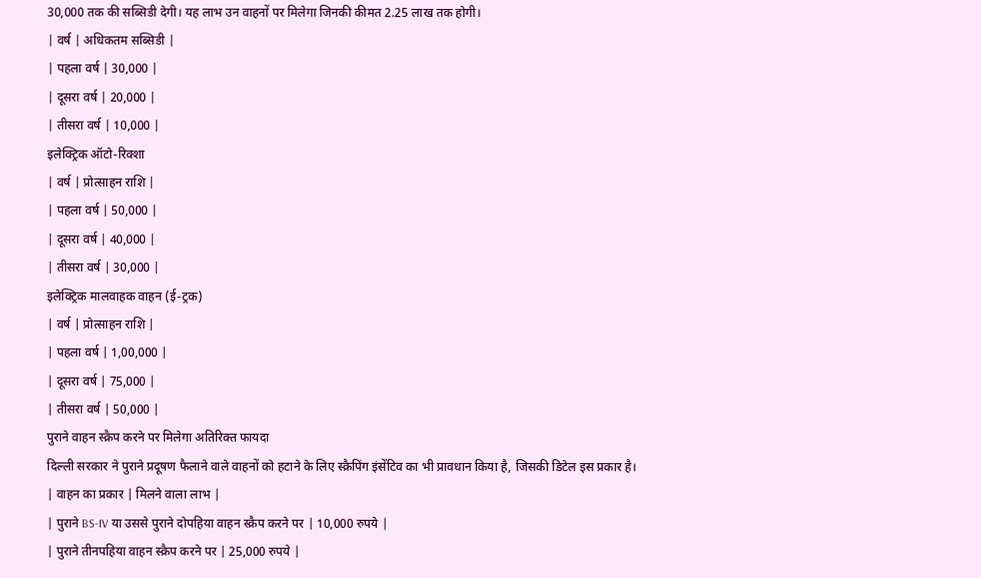30,000 तक की सब्सिडी देगी। यह लाभ उन वाहनों पर मिलेगा जिनकी कीमत 2.25 लाख तक होगी।
| वर्ष | अधिकतम सब्सिडी |
| पहला वर्ष | 30,000 |
| दूसरा वर्ष | 20,000 |
| तीसरा वर्ष | 10,000 |
इलेक्ट्रिक ऑटो-रिक्शा
| वर्ष | प्रोत्साहन राशि |
| पहला वर्ष | 50,000 |
| दूसरा वर्ष | 40,000 |
| तीसरा वर्ष | 30,000 |
इलेक्ट्रिक मालवाहक वाहन (ई-ट्रक)
| वर्ष | प्रोत्साहन राशि |
| पहला वर्ष | 1,00,000 |
| दूसरा वर्ष | 75,000 |
| तीसरा वर्ष | 50,000 |
पुराने वाहन स्क्रैप करने पर मिलेगा अतिरिक्त फायदा
दिल्ली सरकार ने पुराने प्रदूषण फैलाने वाले वाहनों को हटाने के लिए स्क्रैपिंग इंसेंटिव का भी प्रावधान किया है, जिसकी डिटेल इस प्रकार है।
| वाहन का प्रकार | मिलने वाला लाभ |
| पुराने BS-IV या उससे पुराने दोपहिया वाहन स्क्रैप करने पर | 10,000 रुपये |
| पुराने तीनपहिया वाहन स्क्रैप करने पर | 25,000 रुपये |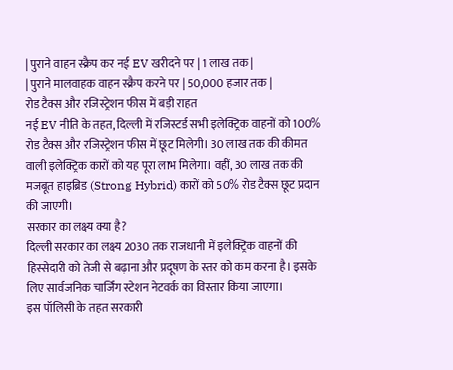| पुराने वाहन स्क्रैप कर नई EV खरीदने पर | 1 लाख तक |
| पुराने मालवाहक वाहन स्क्रैप करने पर | 50,000 हजार तक |
रोड टैक्स और रजिस्ट्रेशन फीस में बड़ी राहत
नई EV नीति के तहत, दिल्ली में रजिस्टर्ड सभी इलेक्ट्रिक वाहनों को 100% रोड टैक्स और रजिस्ट्रेशन फीस में छूट मिलेगी। 30 लाख तक की कीमत वाली इलेक्ट्रिक कारों को यह पूरा लाभ मिलेगा। वहीं, 30 लाख तक की मजबूत हाइब्रिड (Strong Hybrid) कारों को 50% रोड टैक्स छूट प्रदान की जाएगी।
सरकार का लक्ष्य क्या है?
दिल्ली सरकार का लक्ष्य 2030 तक राजधानी में इलेक्ट्रिक वाहनों की हिस्सेदारी को तेजी से बढ़ाना और प्रदूषण के स्तर को कम करना है। इसके लिए सार्वजनिक चार्जिंग स्टेशन नेटवर्क का विस्तार किया जाएगा।
इस पॉलिसी के तहत सरकारी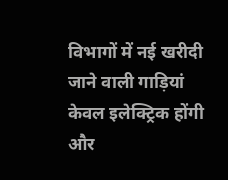विभागों में नई खरीदी जाने वाली गाड़ियां केवल इलेक्ट्रिक होंगी और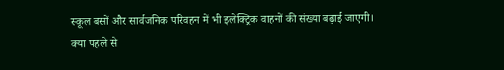स्कूल बसों और सार्वजनिक परिवहन में भी इलेक्ट्रिक वाहनों की संख्या बढ़ाई जाएगी।
क्या पहले से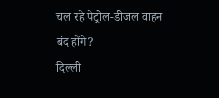चल रहे पेट्रोल-डीजल वाहन बंद होंगे?
दिल्ली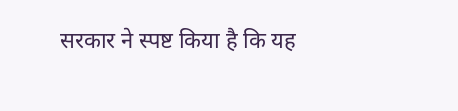सरकार ने स्पष्ट किया है कि यह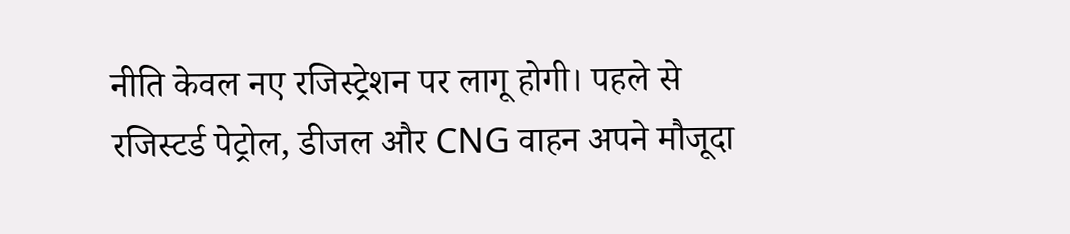नीति केवल नए रजिस्ट्रेशन पर लागू होगी। पहले से रजिस्टर्ड पेट्रोल, डीजल और CNG वाहन अपने मौजूदा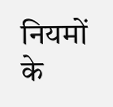नियमों के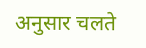अनुसार चलते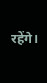रहेंगे।